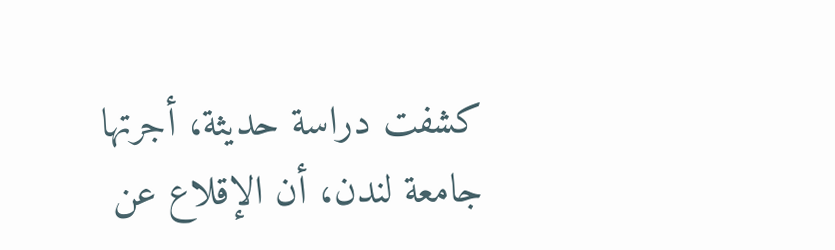كشفت دراسة حديثة، أجرتها جامعة لندن، أن الإقلاع عن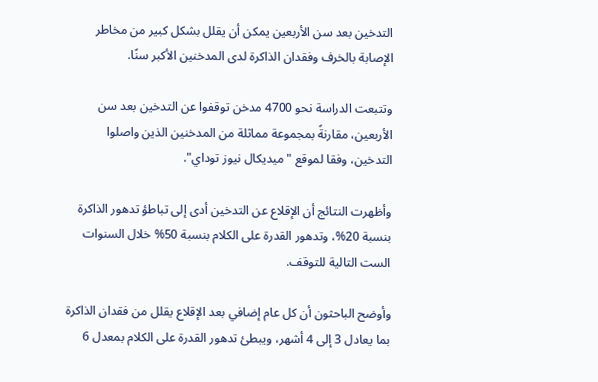التدخين بعد سن الأربعين يمكن أن يقلل بشكل كبير من مخاطر الإصابة بالخرف وفقدان الذاكرة لدى المدخنين الأكبر سنًا.

وتتبعت الدراسة نحو 4700 مدخن توقفوا عن التدخين بعد سن الأربعين، مقارنةً بمجموعة مماثلة من المدخنين الذين واصلوا التدخين، وفقا لموقع "ميديكال نيوز توداي".

وأظهرت النتائج أن الإقلاع عن التدخين أدى إلى تباطؤ تدهور الذاكرة بنسبة 20%، وتدهور القدرة على الكلام بنسبة 50% خلال السنوات الست التالية للتوقف.

وأوضح الباحثون أن كل عام إضافي بعد الإقلاع يقلل من فقدان الذاكرة بما يعادل 3 إلى 4 أشهر، ويبطئ تدهور القدرة على الكلام بمعدل 6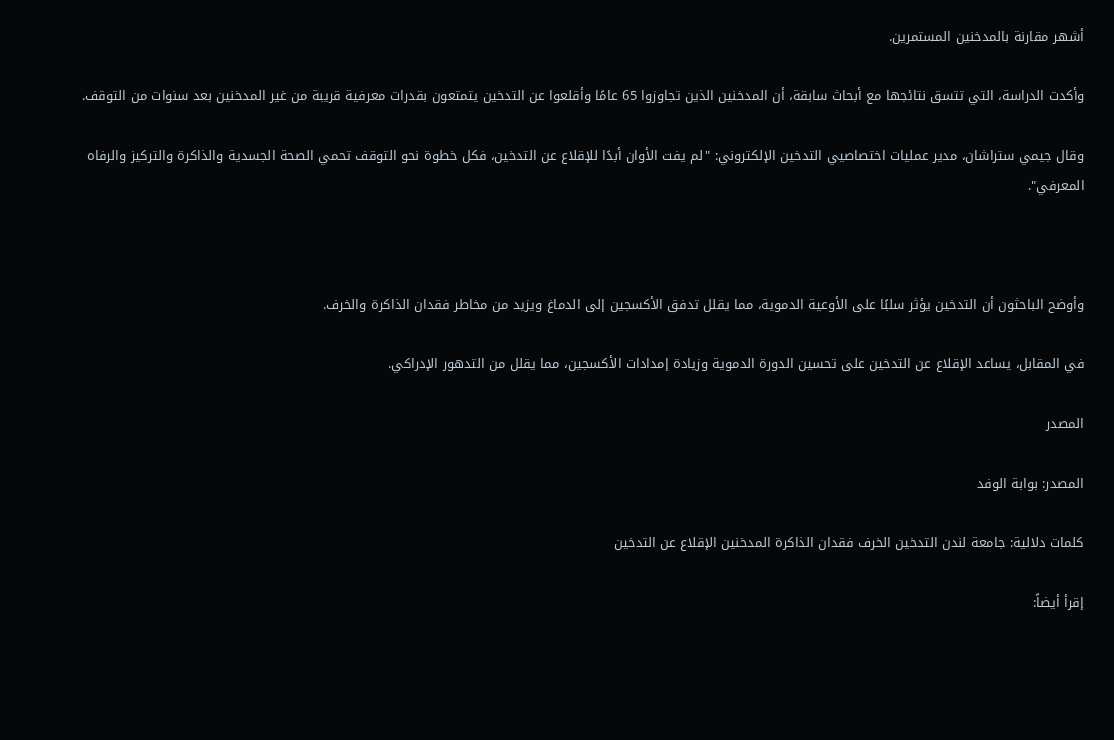أشهر مقارنة بالمدخنين المستمرين.

وأكدت الدراسة، التي تتسق نتائجها مع أبحاث سابقة، أن المدخنين الذين تجاوزوا 65 عامًا وأقلعوا عن التدخين يتمتعون بقدرات معرفية قريبة من غير المدخنين بعد سنوات من التوقف.

وقال جيمي ستراشان، مدير عمليات اختصاصيي التدخين الإلكتروني: "لم يفت الأوان أبدًا للإقلاع عن التدخين، فكل خطوة نحو التوقف تحمي الصحة الجسدية والذاكرة والتركيز والرفاه المعرفي".



وأوضح الباحثون أن التدخين يؤثر سلبًا على الأوعية الدموية، مما يقلل تدفق الأكسجين إلى الدماغ ويزيد من مخاطر فقدان الذاكرة والخرف.

في المقابل، يساعد الإقلاع عن التدخين على تحسين الدورة الدموية وزيادة إمدادات الأكسجين، مما يقلل من التدهور الإدراكي.

المصدر

المصدر: بوابة الوفد

كلمات دلالية: جامعة لندن التدخين الخرف فقدان الذاكرة المدخنين الإقلاع عن التدخین

إقرأ أيضاً: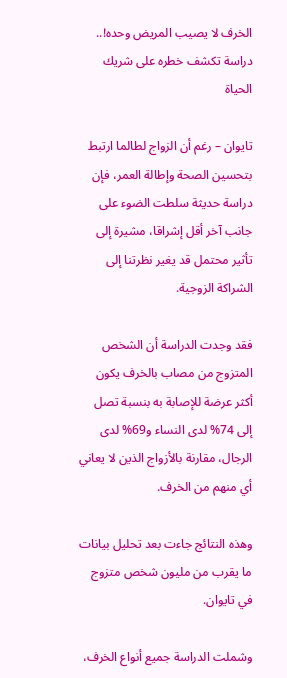الخرف لا يصيب المريض وحده!.. دراسة تكشف خطره على شريك الحياة

تايوان – رغم أن الزواج لطالما ارتبط بتحسين الصحة وإطالة العمر، فإن دراسة حديثة سلطت الضوء على جانب آخر أقل إشراقا، مشيرة إلى تأثير محتمل قد يغير نظرتنا إلى الشراكة الزوجية.

فقد وجدت الدراسة أن الشخص المتزوج من مصاب بالخرف يكون أكثر عرضة للإصابة به بنسبة تصل إلى 74% لدى النساء و69% لدى الرجال، مقارنة بالأزواج الذين لا يعاني أي منهم من الخرف.

وهذه النتائج جاءت بعد تحليل بيانات ما يقرب من مليون شخص متزوج في تايوان.

وشملت الدراسة جميع أنواع الخرف،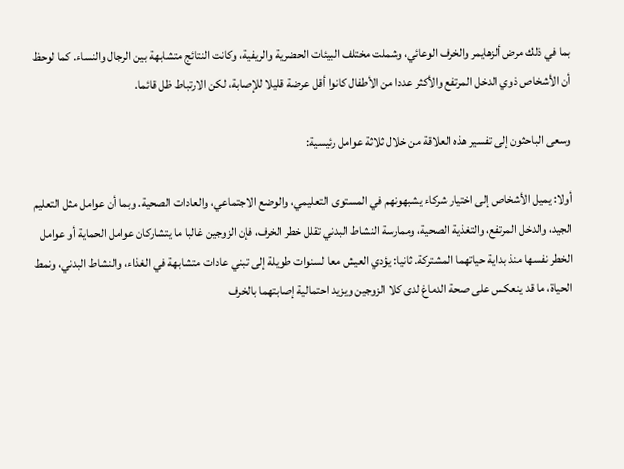بما في ذلك مرض ألزهايمر والخرف الوعائي، وشملت مختلف البيئات الحضرية والريفية، وكانت النتائج متشابهة بين الرجال والنساء. كما لوحظ أن الأشخاص ذوي الدخل المرتفع والأكثر عددا من الأطفال كانوا أقل عرضة قليلا للإصابة، لكن الارتباط ظل قائما.

وسعى الباحثون إلى تفسير هذه العلاقة من خلال ثلاثة عوامل رئيسية:

أولا: يميل الأشخاص إلى اختيار شركاء يشبهونهم في المستوى التعليمي، والوضع الاجتماعي، والعادات الصحية. وبما أن عوامل مثل التعليم الجيد، والدخل المرتفع، والتغذية الصحية، وممارسة النشاط البدني تقلل خطر الخرف، فإن الزوجين غالبا ما يتشاركان عوامل الحماية أو عوامل الخطر نفسها منذ بداية حياتهما المشتركة. ثانيا: يؤدي العيش معا لسنوات طويلة إلى تبني عادات متشابهة في الغذاء، والنشاط البدني، ونمط الحياة، ما قد ينعكس على صحة الدماغ لدى كلا الزوجين ويزيد احتمالية إصابتهما بالخرف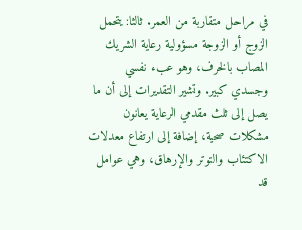في مراحل متقاربة من العمر. ثالثا: يتحمل الزوج أو الزوجة مسؤولية رعاية الشريك المصاب بالخرف، وهو عبء نفسي وجسدي كبير. وتشير التقديرات إلى أن ما يصل إلى ثلث مقدمي الرعاية يعانون مشكلات صحية، إضافة إلى ارتفاع معدلات الاكتئاب والتوتر والإرهاق، وهي عوامل قد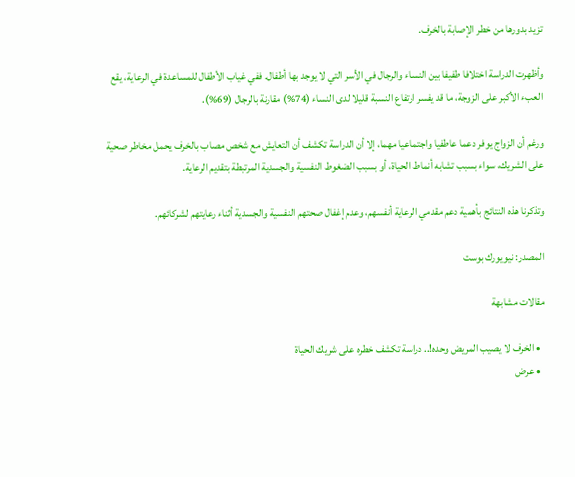تزيد بدورها من خطر الإصابة بالخرف.

وأظهرت الدراسة اختلافا طفيفا بين النساء والرجال في الأسر التي لا يوجد بها أطفال. ففي غياب الأطفال للمساعدة في الرعاية، يقع العبء الأكبر على الزوجة، ما قد يفسر ارتفاع النسبة قليلا لدى النساء (74%) مقارنة بالرجال (69%).

ورغم أن الزواج يوفر دعما عاطفيا واجتماعيا مهما، إلا أن الدراسة تكشف أن التعايش مع شخص مصاب بالخرف يحمل مخاطر صحية على الشريك، سواء بسبب تشابه أنماط الحياة، أو بسبب الضغوط النفسية والجسدية المرتبطة بتقديم الرعاية.

وتذكرنا هذه النتائج بأهمية دعم مقدمي الرعاية أنفسهم، وعدم إغفال صحتهم النفسية والجسدية أثناء رعايتهم لشركائهم.

المصدر: نيويورك بوست

مقالات مشابهة

  • الخرف لا يصيب المريض وحده!.. دراسة تكشف خطره على شريك الحياة
  • عرض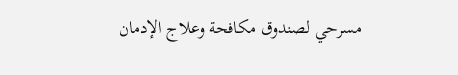مسرحي لصندوق مكافحة وعلاج الإدمان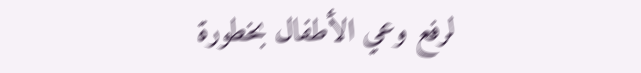لرفع وعي الأطفال بخطورة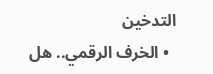التدخين
  • الخرف الرقمي.. هل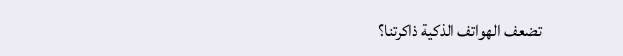تضعف الهواتف الذكية ذاكرتنا؟